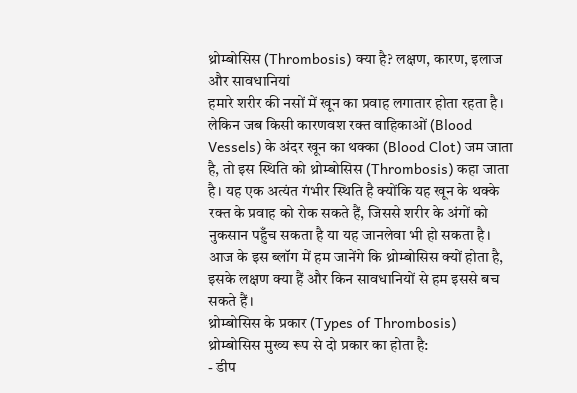थ्रोम्बोसिस (Thrombosis) क्या है? लक्षण, कारण, इलाज और सावधानियां
हमारे शरीर की नसों में खून का प्रवाह लगातार होता रहता है। लेकिन जब किसी कारणवश रक्त वाहिकाओं (Blood Vessels) के अंदर खून का थक्का (Blood Clot) जम जाता है, तो इस स्थिति को थ्रोम्बोसिस (Thrombosis) कहा जाता है। यह एक अत्यंत गंभीर स्थिति है क्योंकि यह खून के थक्के रक्त के प्रवाह को रोक सकते हैं, जिससे शरीर के अंगों को नुकसान पहुँच सकता है या यह जानलेवा भी हो सकता है।
आज के इस ब्लॉग में हम जानेंगे कि थ्रोम्बोसिस क्यों होता है, इसके लक्षण क्या हैं और किन सावधानियों से हम इससे बच सकते हैं।
थ्रोम्बोसिस के प्रकार (Types of Thrombosis)
थ्रोम्बोसिस मुख्य रूप से दो प्रकार का होता है:
- डीप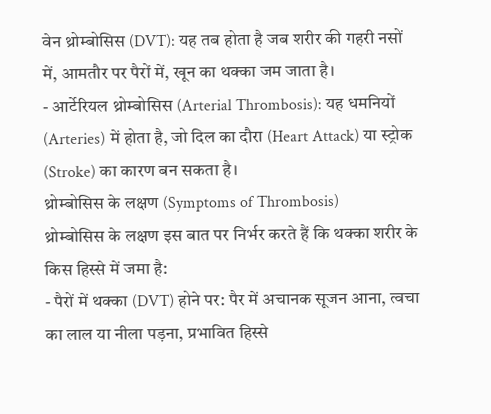वेन थ्रोम्बोसिस (DVT): यह तब होता है जब शरीर की गहरी नसों में, आमतौर पर पैरों में, खून का थक्का जम जाता है।
- आर्टेरियल थ्रोम्बोसिस (Arterial Thrombosis): यह धमनियों (Arteries) में होता है, जो दिल का दौरा (Heart Attack) या स्ट्रोक (Stroke) का कारण बन सकता है।
थ्रोम्बोसिस के लक्षण (Symptoms of Thrombosis)
थ्रोम्बोसिस के लक्षण इस बात पर निर्भर करते हैं कि थक्का शरीर के किस हिस्से में जमा है:
- पैरों में थक्का (DVT) होने पर: पैर में अचानक सूजन आना, त्वचा का लाल या नीला पड़ना, प्रभावित हिस्से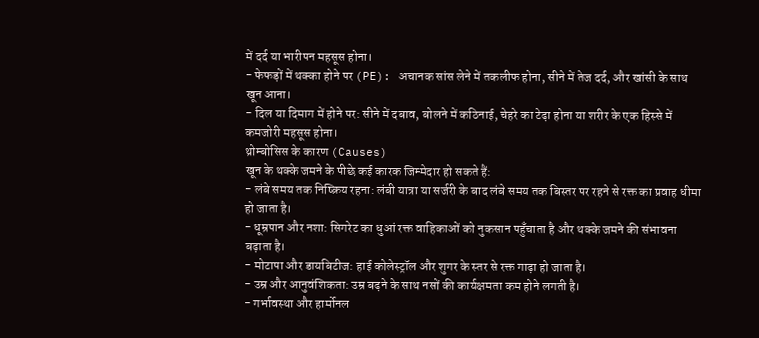में दर्द या भारीपन महसूस होना।
- फेफड़ों में थक्का होने पर (PE): अचानक सांस लेने में तकलीफ होना, सीने में तेज दर्द, और खांसी के साथ खून आना।
- दिल या दिमाग में होने पर: सीने में दबाव, बोलने में कठिनाई, चेहरे का टेढ़ा होना या शरीर के एक हिस्से में कमजोरी महसूस होना।
थ्रोम्बोसिस के कारण (Causes)
खून के थक्के जमने के पीछे कई कारक जिम्मेदार हो सकते हैं:
- लंबे समय तक निष्क्रिय रहना: लंबी यात्रा या सर्जरी के बाद लंबे समय तक बिस्तर पर रहने से रक्त का प्रवाह धीमा हो जाता है।
- धूम्रपान और नशा: सिगरेट का धुआं रक्त वाहिकाओं को नुकसान पहुँचाता है और थक्के जमने की संभावना बढ़ाता है।
- मोटापा और डायबिटीज: हाई कोलेस्ट्रॉल और शुगर के स्तर से रक्त गाढ़ा हो जाता है।
- उम्र और आनुवंशिकता: उम्र बढ़ने के साथ नसों की कार्यक्षमता कम होने लगती है।
- गर्भावस्था और हार्मोनल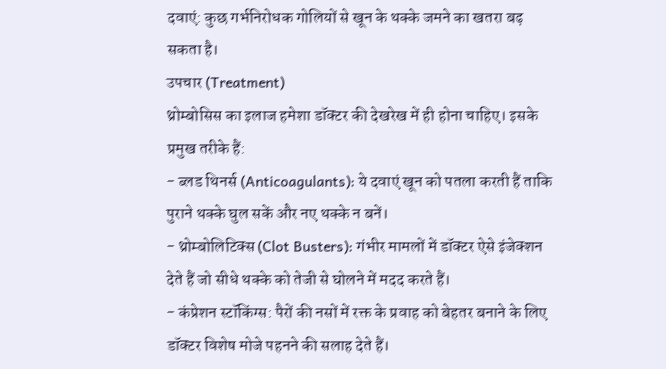दवाएं: कुछ गर्भनिरोधक गोलियों से खून के थक्के जमने का खतरा बढ़ सकता है।
उपचार (Treatment)
थ्रोम्बोसिस का इलाज हमेशा डॉक्टर की देखरेख में ही होना चाहिए। इसके प्रमुख तरीके हैं:
- ब्लड थिनर्स (Anticoagulants): ये दवाएं खून को पतला करती हैं ताकि पुराने थक्के घुल सकें और नए थक्के न बनें।
- थ्रोम्बोलिटिक्स (Clot Busters): गंभीर मामलों में डॉक्टर ऐसे इंजेक्शन देते हैं जो सीधे थक्के को तेजी से घोलने में मदद करते हैं।
- कंप्रेशन स्टॉकिंग्स: पैरों की नसों में रक्त के प्रवाह को बेहतर बनाने के लिए डॉक्टर विशेष मोजे पहनने की सलाह देते हैं।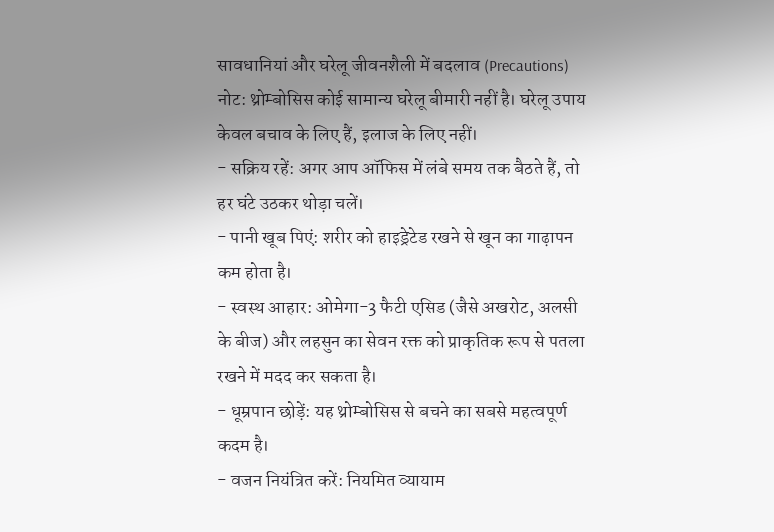सावधानियां और घरेलू जीवनशैली में बदलाव (Precautions)
नोट: थ्रोम्बोसिस कोई सामान्य घरेलू बीमारी नहीं है। घरेलू उपाय केवल बचाव के लिए हैं, इलाज के लिए नहीं।
- सक्रिय रहें: अगर आप ऑफिस में लंबे समय तक बैठते हैं, तो हर घंटे उठकर थोड़ा चलें।
- पानी खूब पिएं: शरीर को हाइड्रेटेड रखने से खून का गाढ़ापन कम होता है।
- स्वस्थ आहार: ओमेगा-3 फैटी एसिड (जैसे अखरोट, अलसी के बीज) और लहसुन का सेवन रक्त को प्राकृतिक रूप से पतला रखने में मदद कर सकता है।
- धूम्रपान छोड़ें: यह थ्रोम्बोसिस से बचने का सबसे महत्वपूर्ण कदम है।
- वजन नियंत्रित करें: नियमित व्यायाम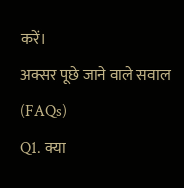करें।
अक्सर पूछे जाने वाले सवाल (FAQs)
Q1. क्या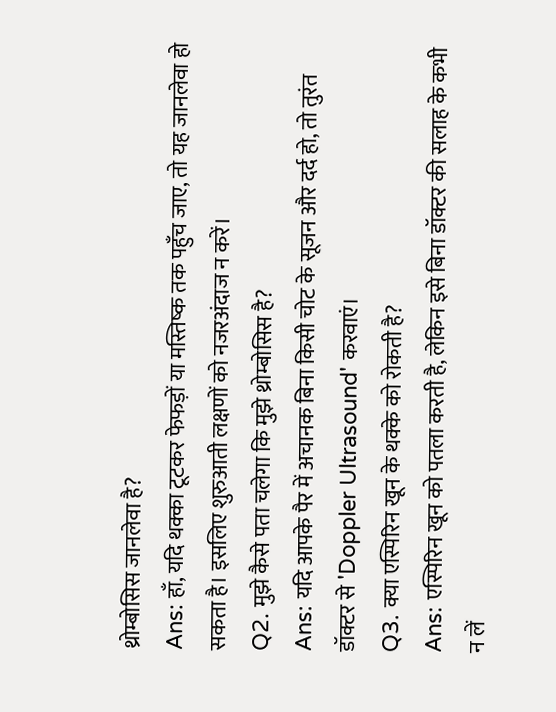थ्रोम्बोसिस जानलेवा है?
Ans: हाँ, यदि थक्का टूटकर फेफड़ों या मस्तिष्क तक पहुँच जाए, तो यह जानलेवा हो सकता है। इसलिए शुरुआती लक्षणों को नजरअंदाज न करें।
Q2. मुझे कैसे पता चलेगा कि मुझे थ्रोम्बोसिस है?
Ans: यदि आपके पैर में अचानक बिना किसी चोट के सूजन और दर्द हो, तो तुरंत डॉक्टर से 'Doppler Ultrasound' करवाएं।
Q3. क्या एस्पिरिन खून के थक्के को रोकती है?
Ans: एस्पिरिन खून को पतला करती है, लेकिन इसे बिना डॉक्टर की सलाह के कभी न लें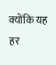क्योंकि यह हर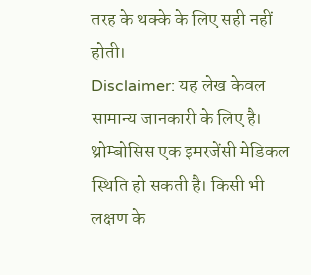तरह के थक्के के लिए सही नहीं होती।
Disclaimer: यह लेख केवल सामान्य जानकारी के लिए है। थ्रोम्बोसिस एक इमरजेंसी मेडिकल स्थिति हो सकती है। किसी भी लक्षण के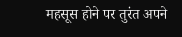महसूस होने पर तुरंत अपने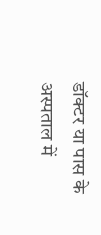डॉक्टर या पास के अस्पताल में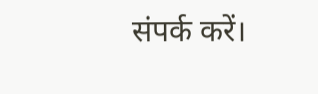संपर्क करें।